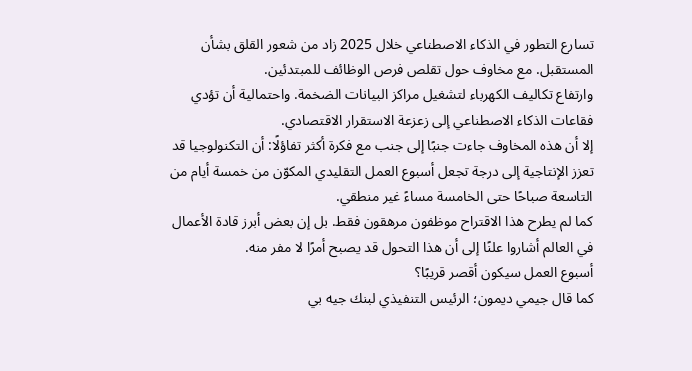تسارع التطور في الذكاء الاصطناعي خلال 2025 زاد من شعور القلق بشأن المستقبل. مع مخاوف حول تقلص فرص الوظائف للمبتدئين.
وارتفاع تكاليف الكهرباء لتشغيل مراكز البيانات الضخمة. واحتمالية أن تؤدي فقاعات الذكاء الاصطناعي إلى زعزعة الاستقرار الاقتصادي.
إلا أن هذه المخاوف جاءت جنبًا إلى جنب مع فكرة أكثر تفاؤلًا: أن التكنولوجيا قد تعزز الإنتاجية إلى درجة تجعل أسبوع العمل التقليدي المكوّن من خمسة أيام من التاسعة صباحًا حتى الخامسة مساءً غير منطقي.
كما لم يطرح هذا الاقتراح موظفون مرهقون فقط. بل إن بعض أبرز قادة الأعمال في العالم أشاروا علنًا إلى أن هذا التحول قد يصبح أمرًا لا مفر منه.
أسبوع العمل سيكون أقصر قريبًا؟
كما قال جيمي ديمون؛ الرئيس التنفيذي لبنك جيه بي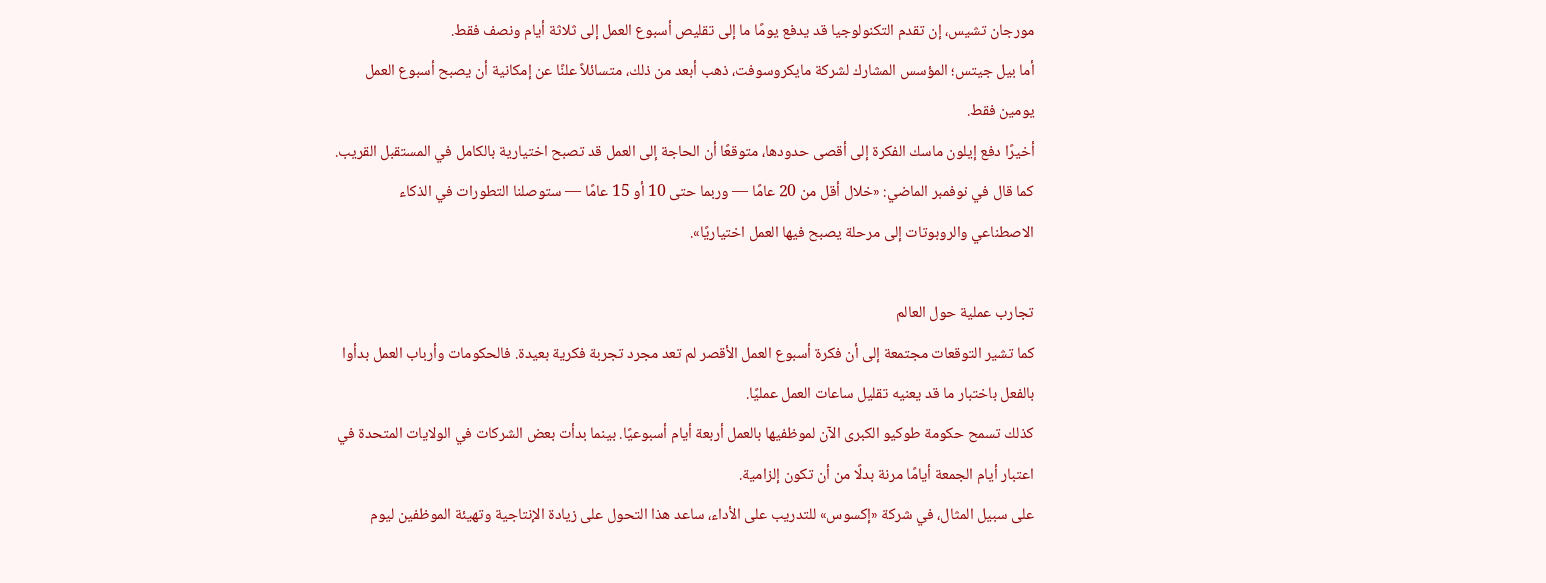مورجان تشيس، إن تقدم التكنولوجيا قد يدفع يومًا ما إلى تقليص أسبوع العمل إلى ثلاثة أيام ونصف فقط.
أما بيل جيتس؛ المؤسس المشارك لشركة مايكروسوفت، ذهب أبعد من ذلك، متسائلاً علنًا عن إمكانية أن يصبح أسبوع العمل يومين فقط.
أخيرًا دفع إيلون ماسك الفكرة إلى أقصى حدودها، متوقعًا أن الحاجة إلى العمل قد تصبح اختيارية بالكامل في المستقبل القريب.
كما قال في نوفمبر الماضي: «خلال أقل من 20 عامًا — وربما حتى 10 أو 15 عامًا — ستوصلنا التطورات في الذكاء الاصطناعي والروبوتات إلى مرحلة يصبح فيها العمل اختياريًا».

تجارب عملية حول العالم
كما تشير التوقعات مجتمعة إلى أن فكرة أسبوع العمل الأقصر لم تعد مجرد تجربة فكرية بعيدة. فالحكومات وأرباب العمل بدأوا بالفعل باختبار ما قد يعنيه تقليل ساعات العمل عمليًا.
كذلك تسمح حكومة طوكيو الكبرى الآن لموظفيها بالعمل أربعة أيام أسبوعيًا. بينما بدأت بعض الشركات في الولايات المتحدة في اعتبار أيام الجمعة أيامًا مرنة بدلًا من أن تكون إلزامية.
على سبيل المثال، في شركة «إكسوس» للتدريب على الأداء، ساعد هذا التحول على زيادة الإنتاجية وتهيئة الموظفين ليوم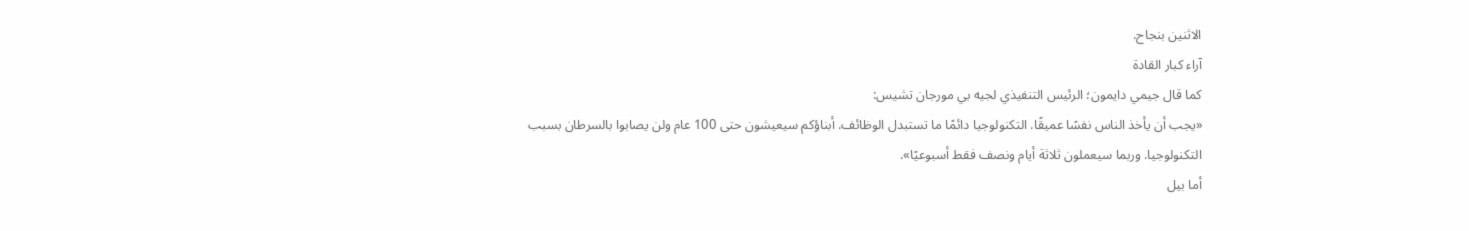الاثنين بنجاح.
آراء كبار القادة
كما قال جيمي دايمون؛ الرئيس التنفيذي لجيه بي مورجان تشيس:
«يجب أن يأخذ الناس نفسًا عميقًا. التكنولوجيا دائمًا ما تستبدل الوظائف. أبناؤكم سيعيشون حتى 100 عام ولن يصابوا بالسرطان بسبب التكنولوجيا. وربما سيعملون ثلاثة أيام ونصف فقط أسبوعيًا».
أما بيل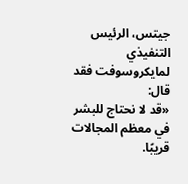جيتس، الرئيس التنفيذي لمايكروسوفت فقد قال:
«قد لا نحتاج للبشر في معظم المجالات قريبًا.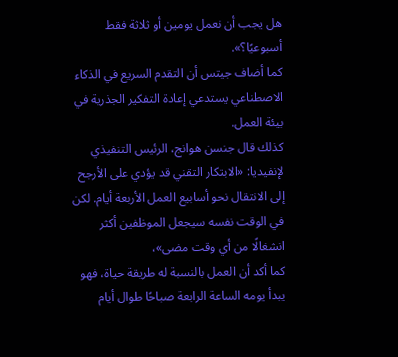هل يجب أن نعمل يومين أو ثلاثة فقط أسبوعيًا؟».
كما أضاف جيتس أن التقدم السريع في الذكاء الاصطناعي يستدعي إعادة التفكير الجذرية في بيئة العمل.
كذلك قال جنسن هوانج، الرئيس التنفيذي لإنفيديا: «الابتكار التقني قد يؤدي على الأرجح إلى الانتقال نحو أسابيع العمل الأربعة أيام. لكن في الوقت نفسه سيجعل الموظفين أكثر انشغالًا من أي وقت مضى»،
كما أكد أن العمل بالنسبة له طريقة حياة، فهو يبدأ يومه الساعة الرابعة صباحًا طوال أيام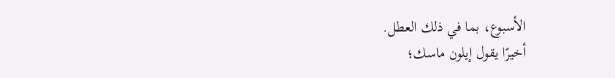الأسبوع، بما في ذلك العطل.
أخيرًا يقول إيلون ماسك؛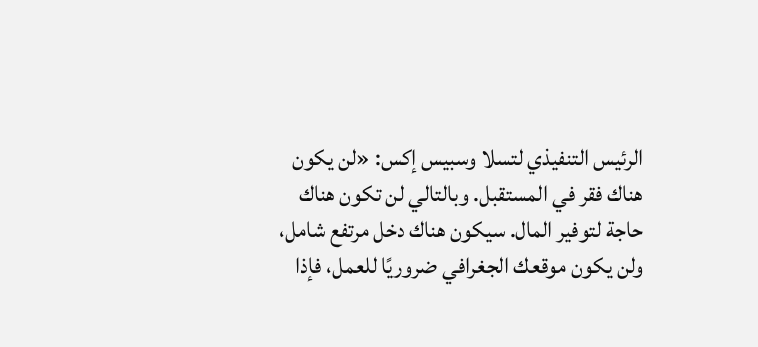الرئيس التنفيذي لتسلا وسبيس إكس: «لن يكون هناك فقر في المستقبل. وبالتالي لن تكون هناك حاجة لتوفير المال. سيكون هناك دخل مرتفع شامل، ولن يكون موقعك الجغرافي ضروريًا للعمل، فإذا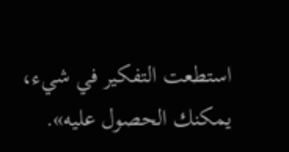استطعت التفكير في شيء، يمكنك الحصول عليه».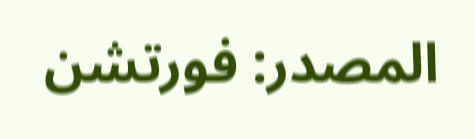المصدر: فورتشن